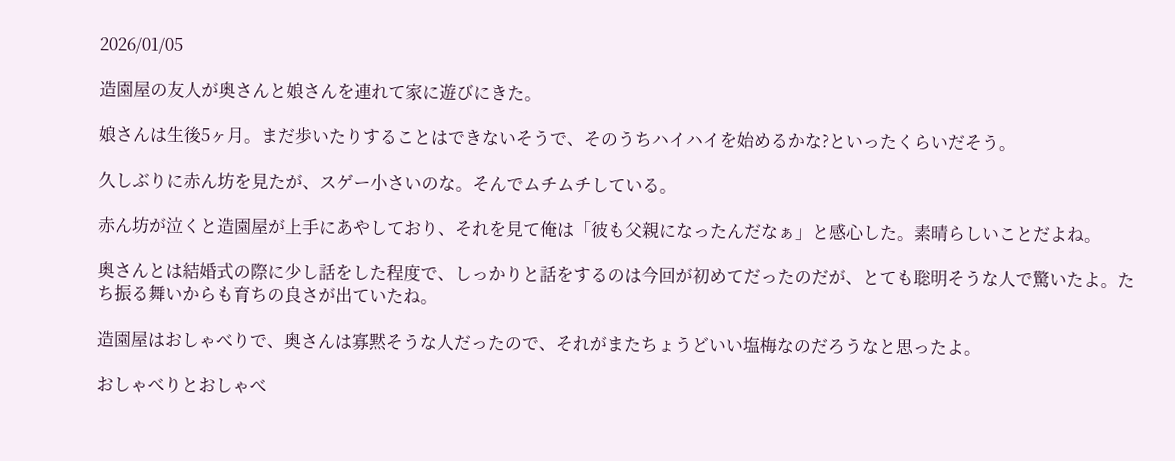2026/01/05

造園屋の友人が奥さんと娘さんを連れて家に遊びにきた。

娘さんは生後5ヶ月。まだ歩いたりすることはできないそうで、そのうちハイハイを始めるかな?といったくらいだそう。

久しぶりに赤ん坊を見たが、スゲー小さいのな。そんでムチムチしている。

赤ん坊が泣くと造園屋が上手にあやしており、それを見て俺は「彼も父親になったんだなぁ」と感心した。素晴らしいことだよね。

奥さんとは結婚式の際に少し話をした程度で、しっかりと話をするのは今回が初めてだったのだが、とても聡明そうな人で驚いたよ。たち振る舞いからも育ちの良さが出ていたね。

造園屋はおしゃべりで、奥さんは寡黙そうな人だったので、それがまたちょうどいい塩梅なのだろうなと思ったよ。

おしゃべりとおしゃべ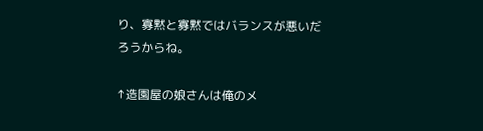り、寡黙と寡黙ではバランスが悪いだろうからね。

↑造園屋の娘さんは俺のメ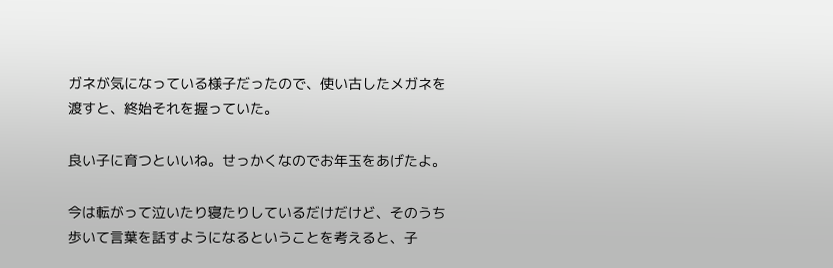ガネが気になっている様子だったので、使い古したメガネを渡すと、終始それを握っていた。

良い子に育つといいね。せっかくなのでお年玉をあげたよ。

今は転がって泣いたり寝たりしているだけだけど、そのうち歩いて言葉を話すようになるということを考えると、子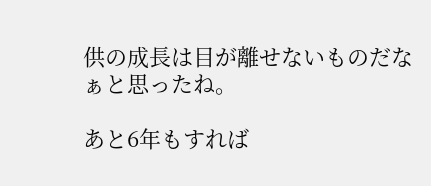供の成長は目が離せないものだなぁと思ったね。

あと6年もすれば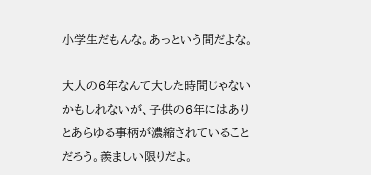小学生だもんな。あっという間だよな。

大人の6年なんて大した時間じゃないかもしれないが、子供の6年にはありとあらゆる事柄が濃縮されていることだろう。羨ましい限りだよ。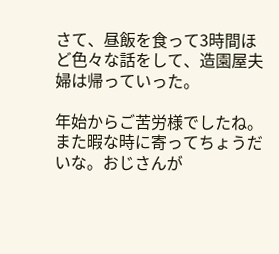さて、昼飯を食って3時間ほど色々な話をして、造園屋夫婦は帰っていった。

年始からご苦労様でしたね。また暇な時に寄ってちょうだいな。おじさんが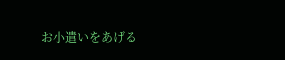お小遣いをあげる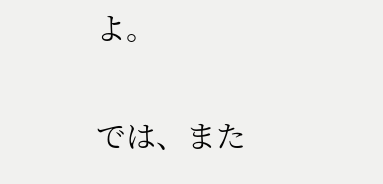よ。

では、また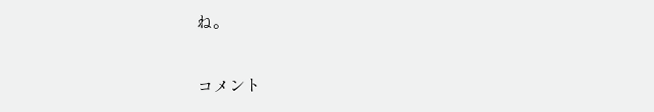ね。

コメント